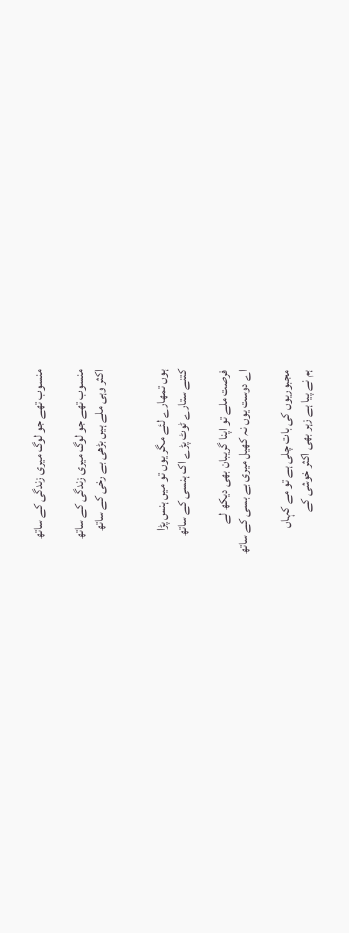منسوب تھے جو لوگ میری زندگی کے ساتھ

منسوب تھے جو لوگ میری زندگی کے ساتھ
اکثر وہی ملے ہیں بڑھی بے رخی کے ساتھ


ہوں تمھارے لئے مگر یوں تو میں ہنس پڑا
کتنے ستارے ٹوٹ پڑے اک ہنسی کے ساتھ

فرصت ملے تو اپنا گریبان بھی دیکھ لے
اے دوست یوں نہ کھیل میری بے بسی کے ساتھ

مجبوریوں کی بات چلی ہے تو مے کہاں
ہم نے پیا ہے زہر بھی اکثر خوشی کے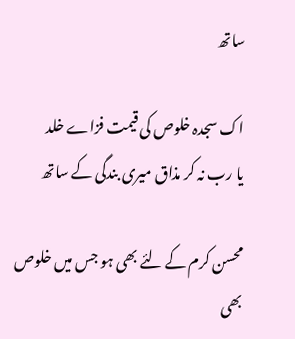ساتھ

اک سجدہ خلوص کی قیمت فزاے خلد
یا رب نہ کر مذاق میری بندگی کے ساتھ

محسن کرم کے لئے بھی ہو جس میں خلوص بھی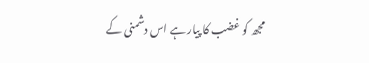مجھ کو غضب کا پیار ہے اس دشمنی کے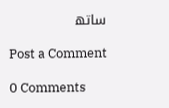ساتھ

Post a Comment

0 Comments